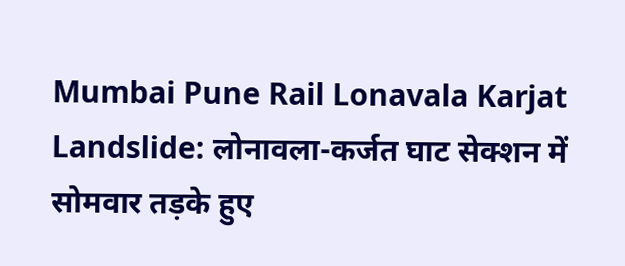Mumbai Pune Rail Lonavala Karjat Landslide: लोनावला-कर्जत घाट सेक्शन में सोमवार तड़के हुए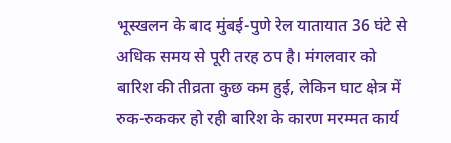भूस्खलन के बाद मुंबई-पुणे रेल यातायात 36 घंटे से अधिक समय से पूरी तरह ठप है। मंगलवार को बारिश की तीव्रता कुछ कम हुई, लेकिन घाट क्षेत्र में रुक-रुककर हो रही बारिश के कारण मरम्मत कार्य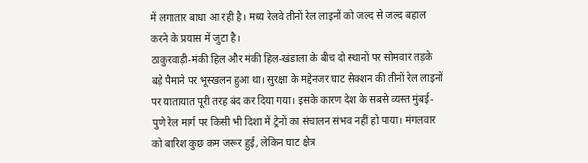में लगातार बाधा आ रही है। मध्य रेलवे तीनों रेल लाइनों को जल्द से जल्द बहाल करने के प्रयास में जुटा है।
ठाकुरवाड़ी-मंकी हिल और मंकी हिल-खंडाला के बीच दो स्थानों पर सोमवार तड़के बड़े पैमाने पर भूस्खलन हुआ था। सुरक्षा के मद्देनजर घाट सेक्शन की तीनों रेल लाइनों पर यातायात पूरी तरह बंद कर दिया गया। इसके कारण देश के सबसे व्यस्त मुंबई-पुणे रेल मार्ग पर किसी भी दिशा में ट्रेनों का संचालन संभव नहीं हो पाया। मंगलवार को बारिश कुछ कम जरूर हुई, लेकिन घाट क्षेत्र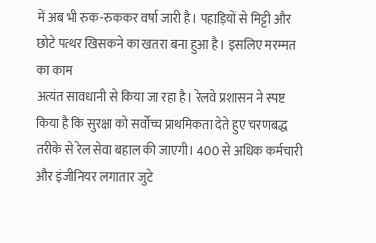में अब भी रुक-रुककर वर्षा जारी है। पहाड़ियों से मिट्टी और छोटे पत्थर खिसकने का खतरा बना हुआ है। इसलिए मरम्मत का काम
अत्यंत सावधानी से किया जा रहा है। रेलवे प्रशासन ने स्पष्ट किया है कि सुरक्षा को सर्वोच्च प्राथमिकता देते हुए चरणबद्ध तरीके से रेल सेवा बहाल की जाएगी। 400 से अधिक कर्मचारी और इंजीनियर लगातार जुटे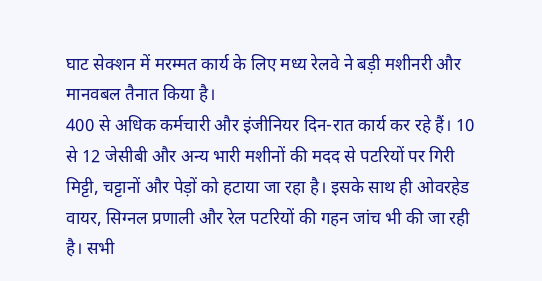घाट सेक्शन में मरम्मत कार्य के लिए मध्य रेलवे ने बड़ी मशीनरी और मानवबल तैनात किया है।
400 से अधिक कर्मचारी और इंजीनियर दिन-रात कार्य कर रहे हैं। 10 से 12 जेसीबी और अन्य भारी मशीनों की मदद से पटरियों पर गिरी मिट्टी, चट्टानों और पेड़ों को हटाया जा रहा है। इसके साथ ही ओवरहेड वायर, सिग्नल प्रणाली और रेल पटरियों की गहन जांच भी की जा रही है। सभी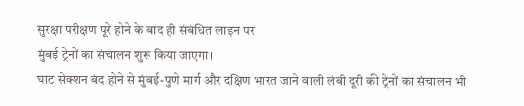सुरक्षा परीक्षण पूरे होने के बाद ही संबंधित लाइन पर
मुंबई ट्रेनों का संचालन शुरू किया जाएगा।
घाट सेक्शन बंद होने से मुंबई-पुणे मार्ग और दक्षिण भारत जाने वाली लंबी दूरी की ट्रेनों का संचालन भी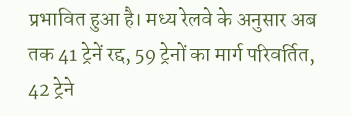प्रभावित हुआ है। मध्य रेलवे के अनुसार अब तक 41 ट्रेनें रद्द, 59 ट्रेनों का मार्ग परिवर्तित, 42 ट्रेने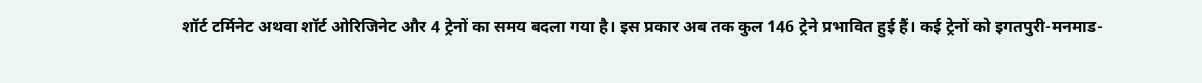शॉर्ट टर्मिनेट अथवा शॉर्ट ओरिजिनेट और 4 ट्रेनों का समय बदला गया है। इस प्रकार अब तक कुल 146 ट्रेने प्रभावित हुई हैं। कई ट्रेनों को इगतपुरी-मनमाड-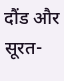दौंड और सूरत-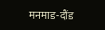मनमाड-दौंड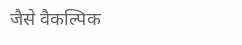जैसे वैकल्पिक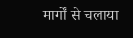मार्गों से चलाया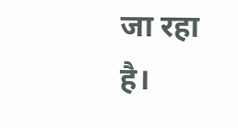जा रहा है।